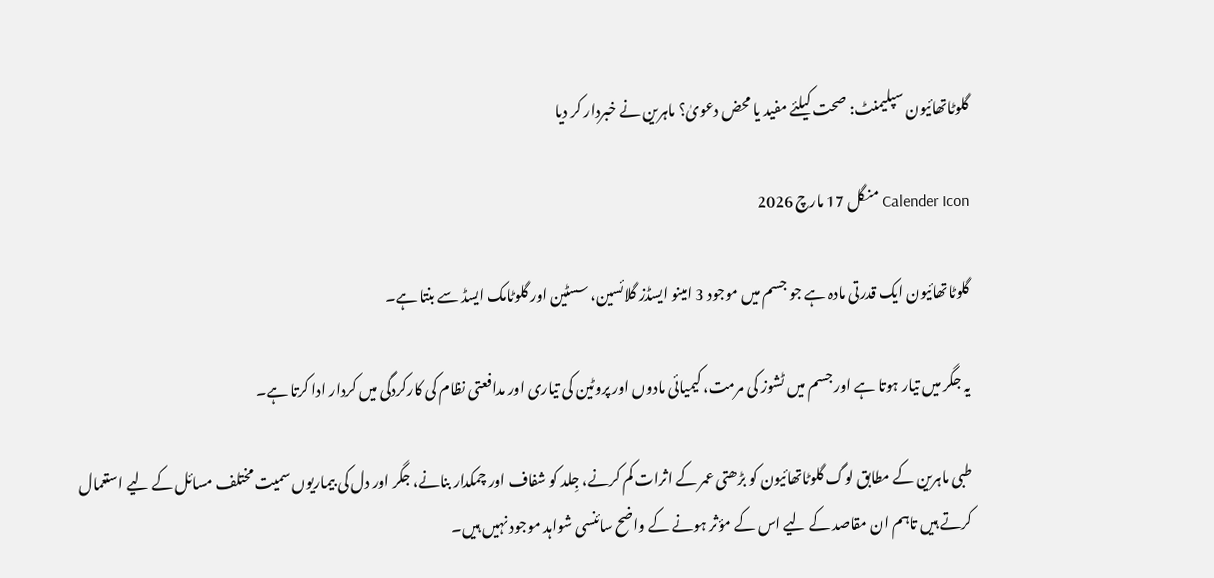گلوٹاتھائیون سپلیمنٹ: صحت کیلئے مفید یا محض دعویٰ؟ ماہرین نے خبردار کر دیا

Calender Icon منگل 17 مارچ 2026

گلوٹاتھائیون ایک قدرتی مادہ ہے جو جسم میں موجود 3 امینو ایسڈز گلائسین، سسٹین اور گلوٹامک ایسڈ سے بنتا ہے۔

یہ جگر میں تیار ہوتا ہے اور جسم میں ٹشوز کی مرمت، کیمیائی مادوں اور پروٹین کی تیاری اور مدافعتی نظام کی کارکردگی میں کردار ادا کرتا ہے۔

طبی ماہرین کے مطابق لوگ گلوٹاتھائیون کو بڑھتی عمر کے اثرات کم کرنے، جِلد کو شفاف اور چمکدار بنانے، جگر اور دل کی بیماریوں سمیت مختلف مسائل کے لیے استعمال کرتے ہیں تاہم ان مقاصد کے لیے اس کے مؤثر ہونے کے واضح سائنسی شواہد موجود نہیں ہیں۔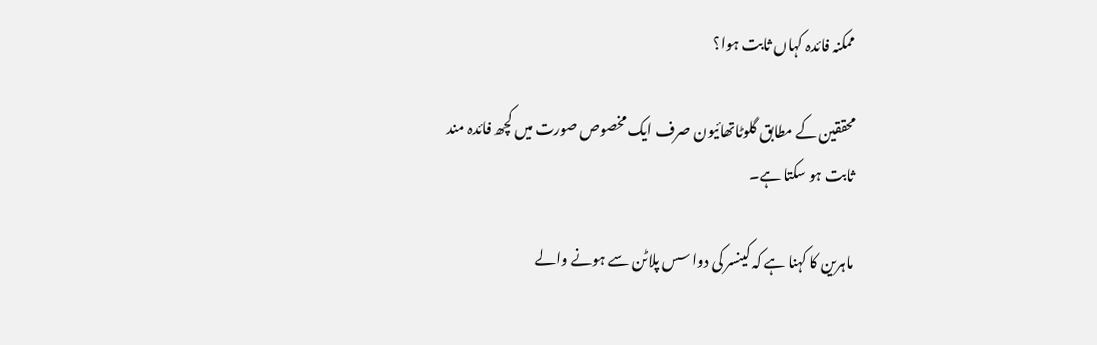ممکنہ فائدہ کہاں ثابت ہوا؟

محققین کے مطابق گلوٹاتھائیون صرف ایک مخصوص صورت میں کچھ فائدہ مند ثابت ہو سکتا ہے۔

ماہرین کا کہنا ہے کہ کینسر کی دوا سس پلاٹن سے ہونے والے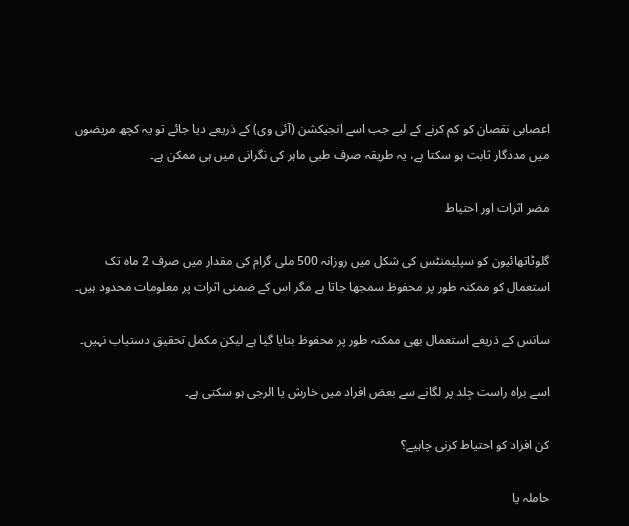اعصابی نقصان کو کم کرنے کے لیے جب اسے انجیکشن (آئی وی) کے ذریعے دیا جائے تو یہ کچھ مریضوں میں مددگار ثابت ہو سکتا ہے، یہ طریقہ صرف طبی ماہر کی نگرانی میں ہی ممکن ہے۔

مضر اثرات اور احتیاط

گلوٹاتھائیون کو سپلیمنٹس کی شکل میں روزانہ 500 ملی گرام کی مقدار میں صرف 2 ماہ تک استعمال کو ممکنہ طور پر محفوظ سمجھا جاتا ہے مگر اس کے ضمنی اثرات پر معلومات محدود ہیں۔

سانس کے ذریعے استعمال بھی ممکنہ طور پر محفوظ بتایا گیا ہے لیکن مکمل تحقیق دستیاب نہیں۔

اسے براہ راست جِلد پر لگانے سے بعض افراد میں خارش یا الرجی ہو سکتی ہے۔

کن افراد کو احتیاط کرنی چاہیے؟

حاملہ یا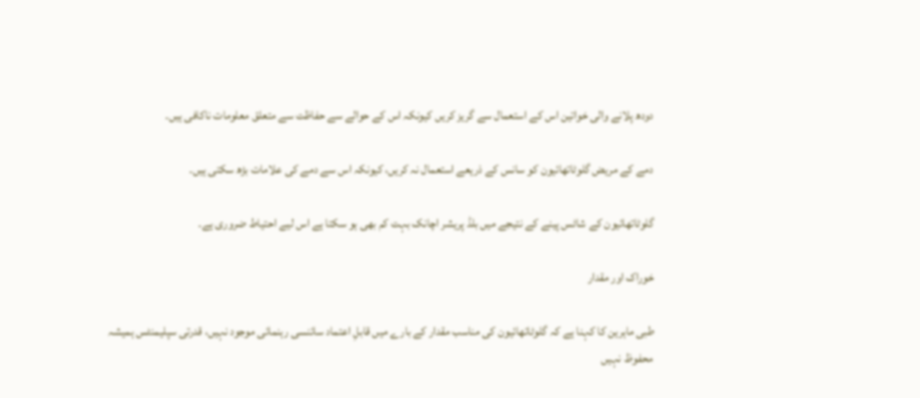دودھ پلانے والی خواتین اس کے استعمال سے گریز کریں کیونکہ اس کے حوالے سے حفاظت سے متعلق معلومات ناکافی ہیں۔

دمے کے مریض گلوٹاتھائیون کو سانس کے ذریعے استعمال نہ کریں، کیونکہ اس سے دمے کی علامات بڑھ سکتی ہیں۔

گلوٹاتھائیون کے شاٹس پینے کے نتیجے میں بلڈ پریشر اچانک بہت کم بھی ہو سکتا ہے اس لیے احتیاط ضروری ہے۔

خوراک اور مقدار

طبی ماہرین کا کہنا ہے کہ گلوٹاتھائیون کی مناسب مقدار کے بارے میں قابلِ اعتماد سائنسی رہنمائی موجود نہیں، قدرتی سپلیمنٹس ہمیشہ محفوظ نہیں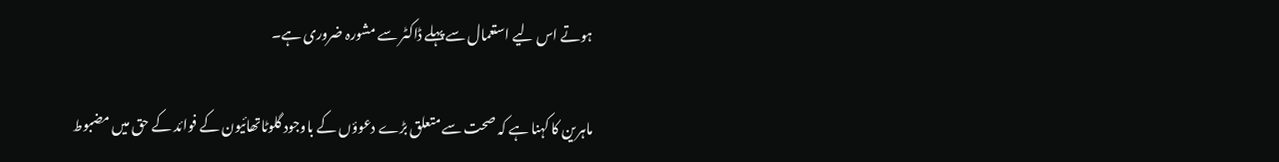ہوتے اس لیے استعمال سے پہلے ڈاکٹر سے مشورہ ضروری ہے۔

ماہرین کا کہنا ہے کہ صحت سے متعلق بڑے دعوؤں کے باوجود گلوٹاتھائیون کے فوائد کے حق میں مضبوط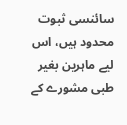سائنسی ثبوت محدود ہیں، اس لیے ماہرین بغیر طبی مشورے کے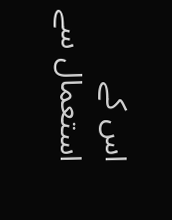اس کے استعمال سے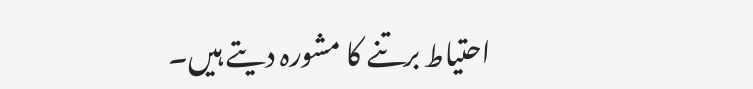احتیاط برتنے کا مشورہ دیتے ہیں۔